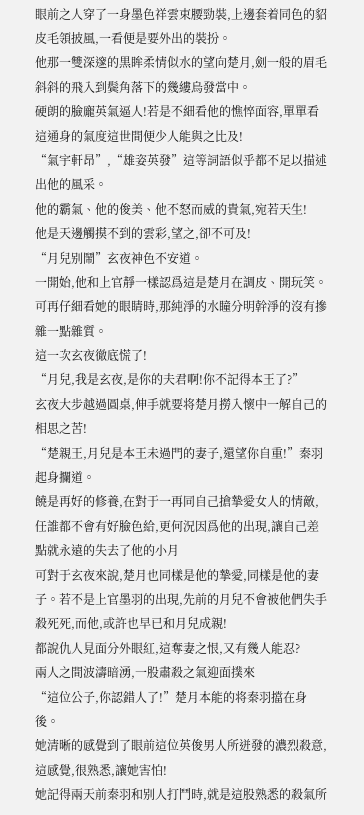眼前之人穿了一身墨色祥雲束腰勁裝,上邊套着同色的貂皮毛領披風,一看便是要外出的裝扮。
他那一雙深邃的黒眸柔情似水的望向楚月,劍一般的眉毛斜斜的飛入到鬓角落下的幾縷烏發當中。
硬朗的臉龐英氣逼人!若是不細看他的憔悴面容,單單看這通身的氣度這世間便少人能與之比及!
“氣宇軒昂”,“雄姿英發”這等詞語似乎都不足以描述出他的風采。
他的霸氣、他的俊美、他不怒而威的貴氣,宛若天生!
他是天邊觸摸不到的雲彩,望之,卻不可及!
“月兒别鬧”玄夜神色不安道。
一開始,他和上官靜一樣認爲這是楚月在調皮、開玩笑。可再仔細看她的眼睛時,那純淨的水瞳分明幹淨的沒有摻雜一點雜質。
這一次玄夜徹底慌了!
“月兒,我是玄夜,是你的夫君啊!你不記得本王了?”
玄夜大步越過圓桌,伸手就要将楚月撈入懷中一解自己的相思之苦!
“楚親王,月兒是本王未過門的妻子,還望你自重!”秦羽起身攔道。
饒是再好的修養,在對于一再同自己搶摯愛女人的情敵,任誰都不會有好臉色給,更何況因爲他的出現,讓自己差點就永遠的失去了他的小月
可對于玄夜來說,楚月也同樣是他的摯愛,同樣是他的妻子。若不是上官墨羽的出現,先前的月兒不會被他們失手殺死死,而他,或許也早已和月兒成親!
都說仇人見面分外眼紅,這奪妻之恨,又有幾人能忍?
兩人之間波濤暗湧,一股肅殺之氣迎面撲來
“這位公子,你認錯人了!”楚月本能的将秦羽擋在身後。
她清晰的感覺到了眼前這位英俊男人所迸發的濃烈殺意,這感覺,很熟悉,讓她害怕!
她記得兩天前秦羽和别人打鬥時,就是這股熟悉的殺氣所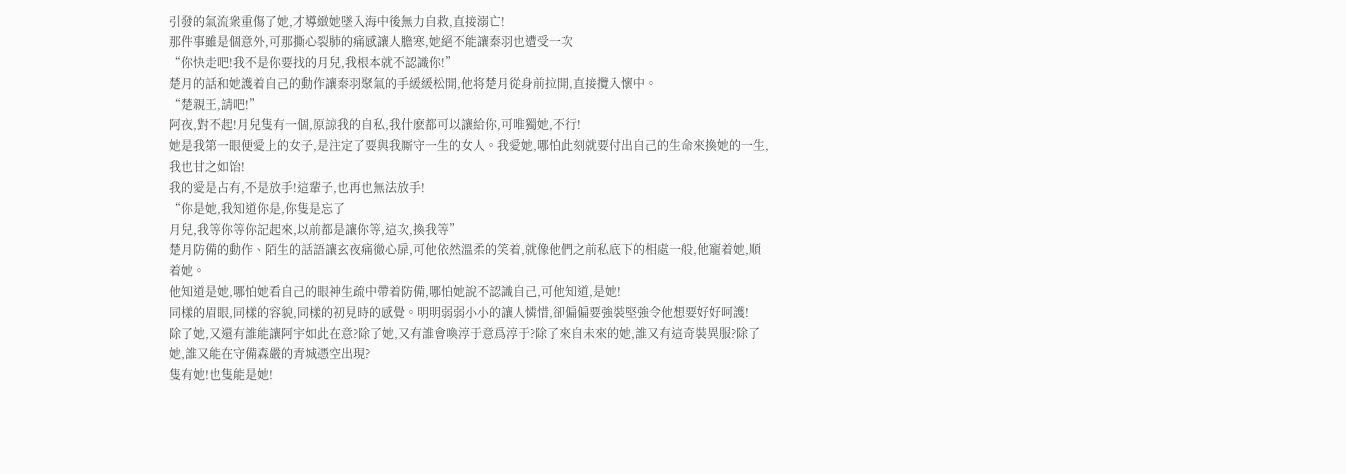引發的氣流衆重傷了她,才導緻她墜入海中後無力自救,直接溺亡!
那件事雖是個意外,可那撕心裂肺的痛感讓人膽寒,她絕不能讓秦羽也遭受一次
“你快走吧!我不是你要找的月兒,我根本就不認識你!”
楚月的話和她護着自己的動作讓秦羽聚氣的手緩緩松開,他将楚月從身前拉開,直接攬入懷中。
“楚親王,請吧!”
阿夜,對不起!月兒隻有一個,原諒我的自私,我什麽都可以讓給你,可唯獨她,不行!
她是我第一眼便愛上的女子,是注定了要與我厮守一生的女人。我愛她,哪怕此刻就要付出自己的生命來換她的一生,我也甘之如饴!
我的愛是占有,不是放手!這輩子,也再也無法放手!
“你是她,我知道你是,你隻是忘了
月兒,我等你等你記起來,以前都是讓你等,這次,換我等”
楚月防備的動作、陌生的話語讓玄夜痛徹心扉,可他依然溫柔的笑着,就像他們之前私底下的相處一般,他寵着她,順着她。
他知道是她,哪怕她看自己的眼神生疏中帶着防備,哪怕她說不認識自己,可他知道,是她!
同樣的眉眼,同樣的容貌,同樣的初見時的感覺。明明弱弱小小的讓人憐惜,卻偏偏要強裝堅強令他想要好好呵護!
除了她,又還有誰能讓阿宇如此在意?除了她,又有誰會喚淳于意爲淳于?除了來自未來的她,誰又有這奇裝異服?除了她,誰又能在守備森嚴的青城憑空出現?
隻有她!也隻能是她!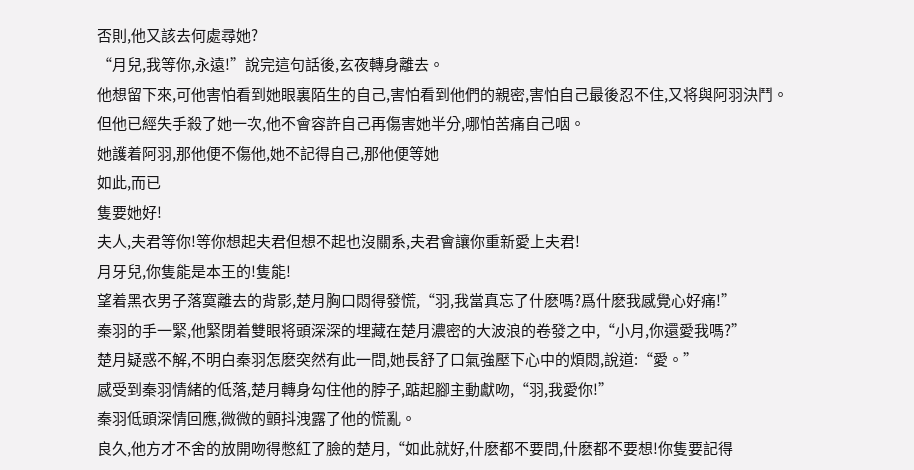否則,他又該去何處尋她?
“月兒,我等你,永遠!”說完這句話後,玄夜轉身離去。
他想留下來,可他害怕看到她眼裏陌生的自己,害怕看到他們的親密,害怕自己最後忍不住,又将與阿羽決鬥。
但他已經失手殺了她一次,他不會容許自己再傷害她半分,哪怕苦痛自己咽。
她護着阿羽,那他便不傷他,她不記得自己,那他便等她
如此,而已
隻要她好!
夫人,夫君等你!等你想起夫君但想不起也沒關系,夫君會讓你重新愛上夫君!
月牙兒,你隻能是本王的!隻能!
望着黑衣男子落寞離去的背影,楚月胸口悶得發慌,“羽,我當真忘了什麽嗎?爲什麽我感覺心好痛!”
秦羽的手一緊,他緊閉着雙眼将頭深深的埋藏在楚月濃密的大波浪的卷發之中,“小月,你還愛我嗎?”
楚月疑惑不解,不明白秦羽怎麽突然有此一問,她長舒了口氣強壓下心中的煩悶,說道:“愛。”
感受到秦羽情緒的低落,楚月轉身勾住他的脖子,踮起腳主動獻吻,“羽,我愛你!”
秦羽低頭深情回應,微微的顫抖洩露了他的慌亂。
良久,他方才不舍的放開吻得憋紅了臉的楚月,“如此就好,什麽都不要問,什麽都不要想!你隻要記得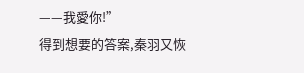——我愛你!”
得到想要的答案,秦羽又恢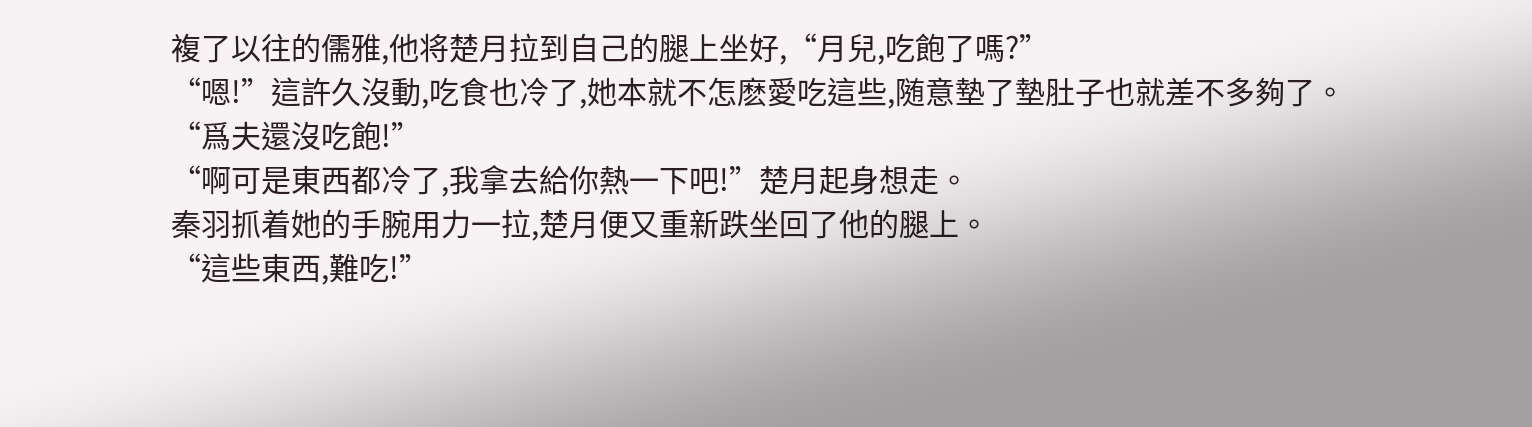複了以往的儒雅,他将楚月拉到自己的腿上坐好,“月兒,吃飽了嗎?”
“嗯!”這許久沒動,吃食也冷了,她本就不怎麽愛吃這些,随意墊了墊肚子也就差不多夠了。
“爲夫還沒吃飽!”
“啊可是東西都冷了,我拿去給你熱一下吧!”楚月起身想走。
秦羽抓着她的手腕用力一拉,楚月便又重新跌坐回了他的腿上。
“這些東西,難吃!”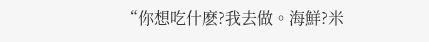“你想吃什麽?我去做。海鮮?米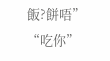飯?餅唔”
“吃你”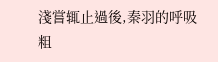淺嘗辄止過後,秦羽的呼吸粗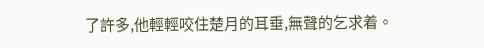了許多,他輕輕咬住楚月的耳垂,無聲的乞求着。